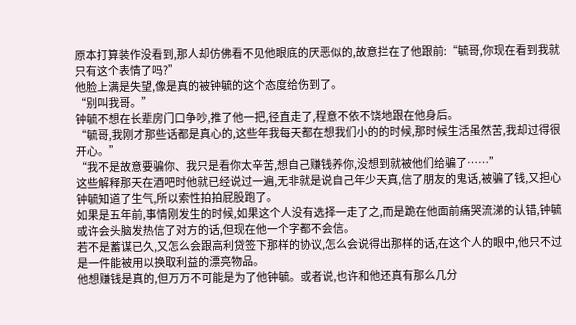原本打算装作没看到,那人却仿佛看不见他眼底的厌恶似的,故意拦在了他跟前:“毓哥,你现在看到我就只有这个表情了吗?”
他脸上满是失望,像是真的被钟毓的这个态度给伤到了。
“别叫我哥。”
钟毓不想在长辈房门口争吵,推了他一把,径直走了,程意不依不饶地跟在他身后。
“毓哥,我刚才那些话都是真心的,这些年我每天都在想我们小的的时候,那时候生活虽然苦,我却过得很开心。”
“我不是故意要骗你、我只是看你太辛苦,想自己赚钱养你,没想到就被他们给骗了……”
这些解释那天在酒吧时他就已经说过一遍,无非就是说自己年少天真,信了朋友的鬼话,被骗了钱,又担心钟毓知道了生气,所以索性拍拍屁股跑了。
如果是五年前,事情刚发生的时候,如果这个人没有选择一走了之,而是跪在他面前痛哭流涕的认错,钟毓或许会头脑发热信了对方的话,但现在他一个字都不会信。
若不是蓄谋已久,又怎么会跟高利贷签下那样的协议,怎么会说得出那样的话,在这个人的眼中,他只不过是一件能被用以换取利益的漂亮物品。
他想赚钱是真的,但万万不可能是为了他钟毓。或者说,也许和他还真有那么几分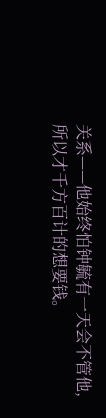关系——他始终怕钟毓有一天会不管他,所以才千方百计的想要钱。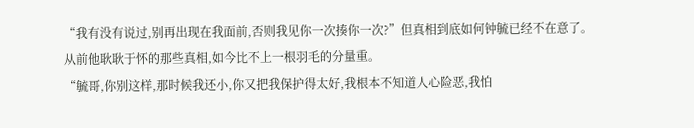“我有没有说过,别再出现在我面前,否则我见你一次揍你一次?”但真相到底如何钟毓已经不在意了。
从前他耿耿于怀的那些真相,如今比不上一根羽毛的分量重。
“毓哥,你别这样,那时候我还小,你又把我保护得太好,我根本不知道人心险恶,我怕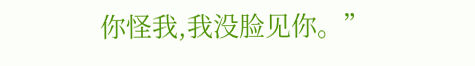你怪我,我没脸见你。”